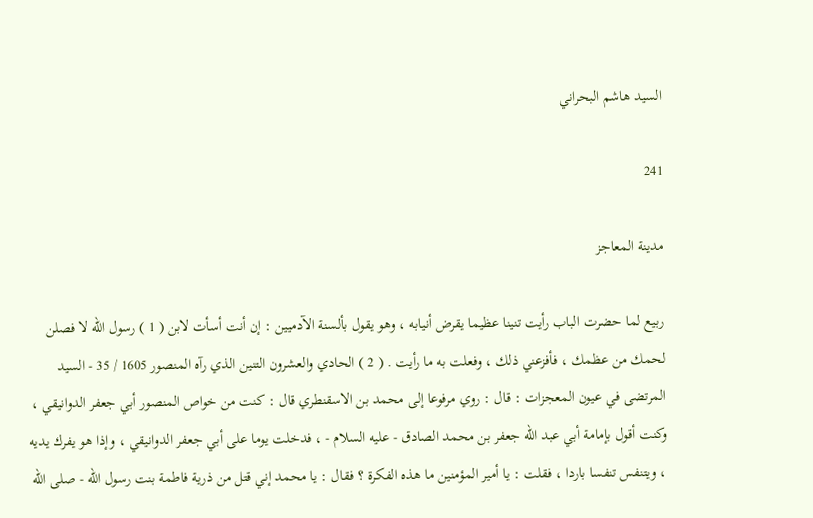السيد هاشم البحراني

241

مدينة المعاجز

ربيع لما حضرت الباب رأيت تنينا عظيما يقرض أنيابه ، وهو يقول بألسنة الآدميين : إن أنت أسأت لابن ( 1 ) رسول الله لا فصلن لحمك من عظمك ، فأفزعني ذلك ، وفعلت به ما رأيت . ( 2 ) الحادي والعشرون التنين الذي رآه المنصور 1605 / 35 - السيد المرتضى في عيون المعجزات : قال : روي مرفوعا إلى محمد بن الاسقنطري قال : كنت من خواص المنصور أبي جعفر الدوانيقي ، وكنت أقول بإمامة أبي عبد الله جعفر بن محمد الصادق - عليه السلام - ، فدخلت يوما على أبي جعفر الدوانيقي ، وإذا هو يفرك يديه ، ويتنفس تنفسا باردا ، فقلت : يا أمير المؤمنين ما هذه الفكرة ؟ فقال : يا محمد إني قتل من ذرية فاطمة بنت رسول الله - صلى الله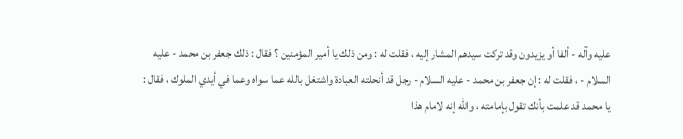عليه وآله - ألفا أو يزيدون وقد تركت سيدهم المشار إليه ، فقلت له : ومن ذلك يا أمير المؤمنين ؟ فقال : ذلك جعفر بن محمد - عليه السلام - ، فقلت له : إن جعفر بن محمد - عليه السلام - رجل قد أنحلته العبادة واشتغل بالله عما سواه وعما في أيدي الملوك ، فقال : يا محمد قد علمت بأنك تقول بإمامته ، والله إنه لامام هذا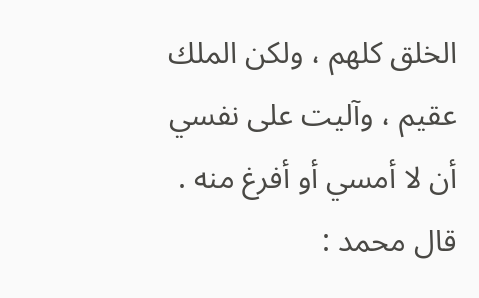الخلق كلهم ، ولكن الملك عقيم ، وآليت على نفسي أن لا أمسي أو أفرغ منه . قال محمد :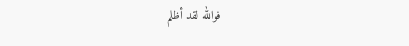فوالله لقد أظلم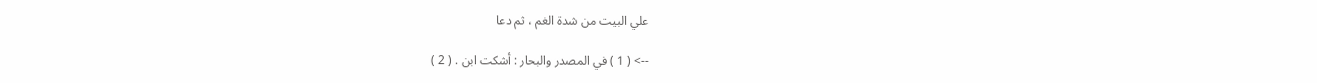علي البيت من شدة الغم ، ثم دعا

--> ( 1 ) في المصدر والبحار : أشكت ابن . ( 2 )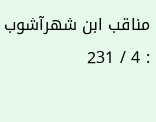مناقب ابن شهرآشوب : 4 / 231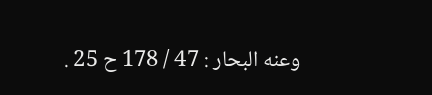وعنه البحار : 47 / 178 ح 25 .